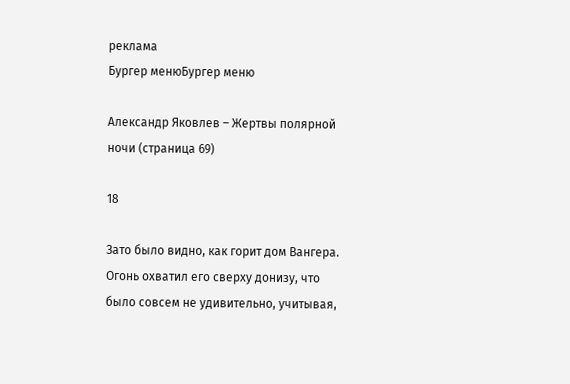реклама
Бургер менюБургер меню

Александр Яковлев – Жертвы полярной ночи (страница 69)

18

Зато было видно, как горит дом Вангера. Огонь охватил его сверху донизу, что было совсем не удивительно, учитывая,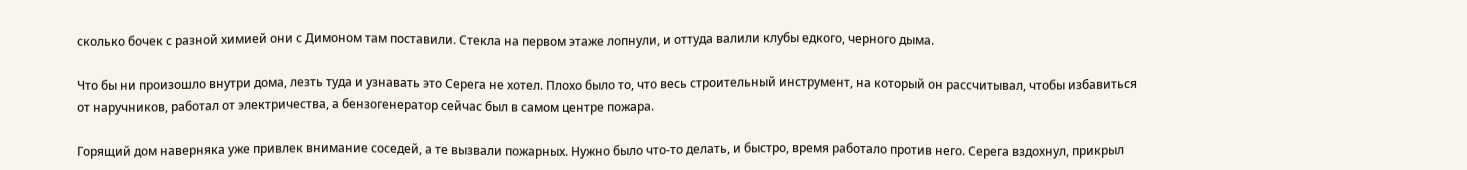сколько бочек с разной химией они с Димоном там поставили. Стекла на первом этаже лопнули, и оттуда валили клубы едкого, черного дыма.

Что бы ни произошло внутри дома, лезть туда и узнавать это Серега не хотел. Плохо было то, что весь строительный инструмент, на который он рассчитывал, чтобы избавиться от наручников, работал от электричества, а бензогенератор сейчас был в самом центре пожара.

Горящий дом наверняка уже привлек внимание соседей, а те вызвали пожарных. Нужно было что-то делать, и быстро, время работало против него. Серега вздохнул, прикрыл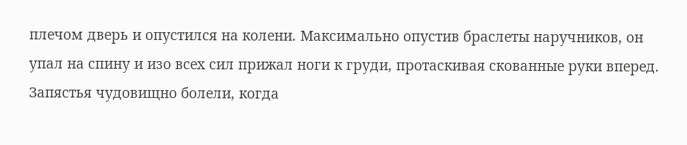плечом дверь и опустился на колени. Максимально опустив браслеты наручников, он упал на спину и изо всех сил прижал ноги к груди, протаскивая скованные руки вперед. Запястья чудовищно болели, когда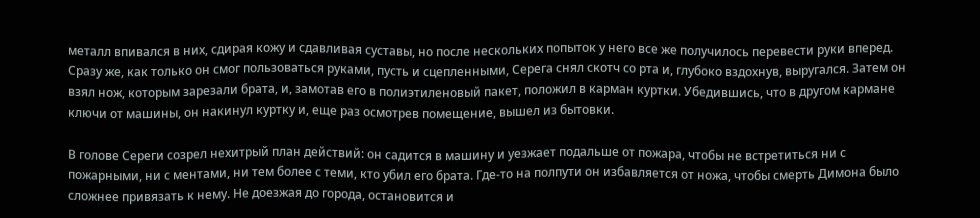металл впивался в них, сдирая кожу и сдавливая суставы, но после нескольких попыток у него все же получилось перевести руки вперед. Сразу же, как только он смог пользоваться руками, пусть и сцепленными, Серега снял скотч со рта и, глубоко вздохнув, выругался. Затем он взял нож, которым зарезали брата, и, замотав его в полиэтиленовый пакет, положил в карман куртки. Убедившись, что в другом кармане ключи от машины, он накинул куртку и, еще раз осмотрев помещение, вышел из бытовки.

В голове Сереги созрел нехитрый план действий: он садится в машину и уезжает подальше от пожара, чтобы не встретиться ни с пожарными, ни с ментами, ни тем более с теми, кто убил его брата. Где-то на полпути он избавляется от ножа, чтобы смерть Димона было сложнее привязать к нему. Не доезжая до города, остановится и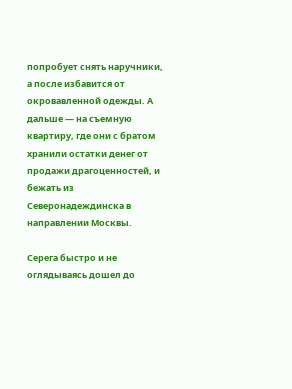попробует снять наручники, а после избавится от окровавленной одежды. А дальше — на съемную квартиру, где они с братом хранили остатки денег от продажи драгоценностей, и бежать из Северонадеждинска в направлении Москвы.

Серега быстро и не оглядываясь дошел до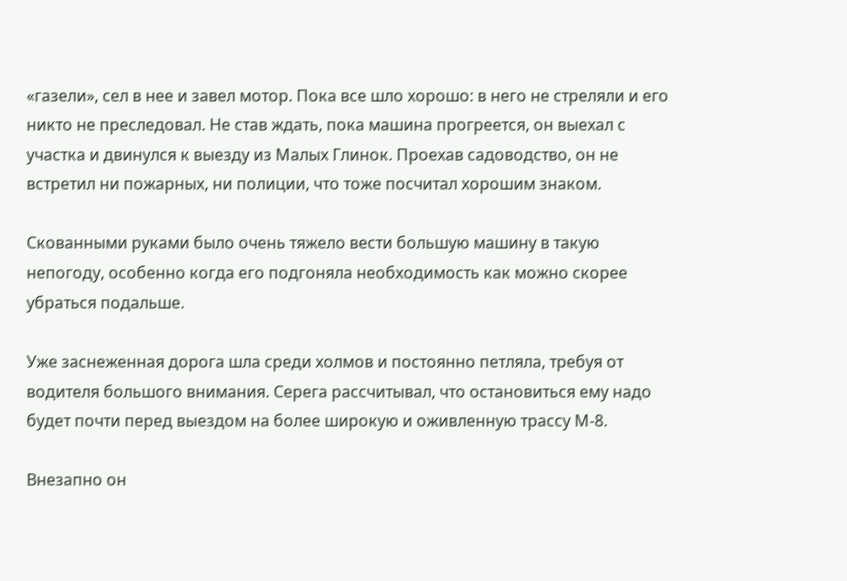«газели», сел в нее и завел мотор. Пока все шло хорошо: в него не стреляли и его никто не преследовал. Не став ждать, пока машина прогреется, он выехал с участка и двинулся к выезду из Малых Глинок. Проехав садоводство, он не встретил ни пожарных, ни полиции, что тоже посчитал хорошим знаком.

Скованными руками было очень тяжело вести большую машину в такую непогоду, особенно когда его подгоняла необходимость как можно скорее убраться подальше.

Уже заснеженная дорога шла среди холмов и постоянно петляла, требуя от водителя большого внимания. Серега рассчитывал, что остановиться ему надо будет почти перед выездом на более широкую и оживленную трассу М-8.

Внезапно он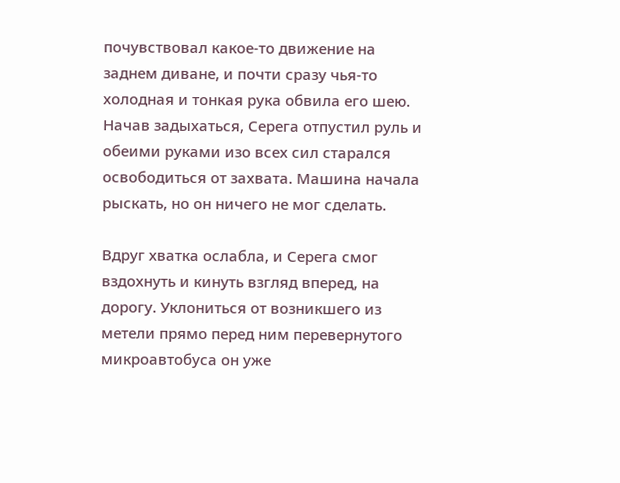почувствовал какое-то движение на заднем диване, и почти сразу чья-то холодная и тонкая рука обвила его шею. Начав задыхаться, Серега отпустил руль и обеими руками изо всех сил старался освободиться от захвата. Машина начала рыскать, но он ничего не мог сделать.

Вдруг хватка ослабла, и Серега смог вздохнуть и кинуть взгляд вперед, на дорогу. Уклониться от возникшего из метели прямо перед ним перевернутого микроавтобуса он уже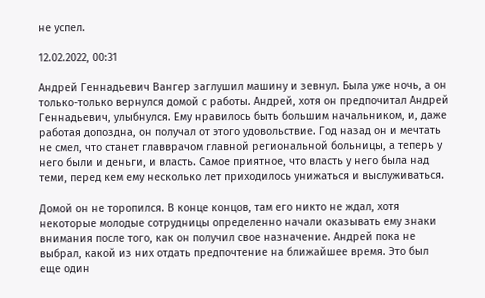не успел.

12.02.2022, 00:31

Андрей Геннадьевич Вангер заглушил машину и зевнул. Была уже ночь, а он только-только вернулся домой с работы. Андрей, хотя он предпочитал Андрей Геннадьевич, улыбнулся. Ему нравилось быть большим начальником, и, даже работая допоздна, он получал от этого удовольствие. Год назад он и мечтать не смел, что станет главврачом главной региональной больницы, а теперь у него были и деньги, и власть. Самое приятное, что власть у него была над теми, перед кем ему несколько лет приходилось унижаться и выслуживаться.

Домой он не торопился. В конце концов, там его никто не ждал, хотя некоторые молодые сотрудницы определенно начали оказывать ему знаки внимания после того, как он получил свое назначение. Андрей пока не выбрал, какой из них отдать предпочтение на ближайшее время. Это был еще один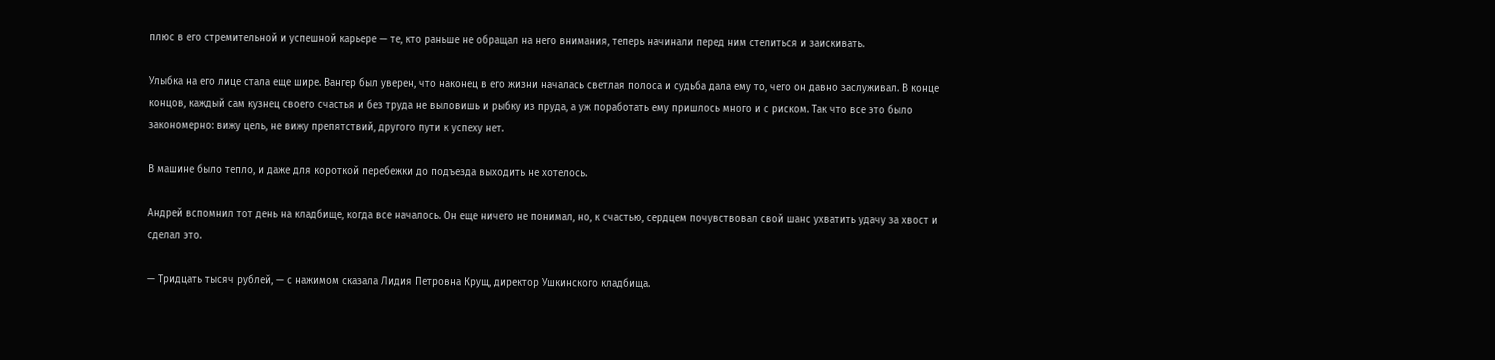плюс в его стремительной и успешной карьере — те, кто раньше не обращал на него внимания, теперь начинали перед ним стелиться и заискивать.

Улыбка на его лице стала еще шире. Вангер был уверен, что наконец в его жизни началась светлая полоса и судьба дала ему то, чего он давно заслуживал. В конце концов, каждый сам кузнец своего счастья и без труда не выловишь и рыбку из пруда, а уж поработать ему пришлось много и с риском. Так что все это было закономерно: вижу цель, не вижу препятствий, другого пути к успеху нет.

В машине было тепло, и даже для короткой перебежки до подъезда выходить не хотелось.

Андрей вспомнил тот день на кладбище, когда все началось. Он еще ничего не понимал, но, к счастью, сердцем почувствовал свой шанс ухватить удачу за хвост и сделал это.

— Тридцать тысяч рублей, — с нажимом сказала Лидия Петровна Крущ, директор Ушкинского кладбища.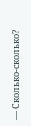— Сколько-сколько?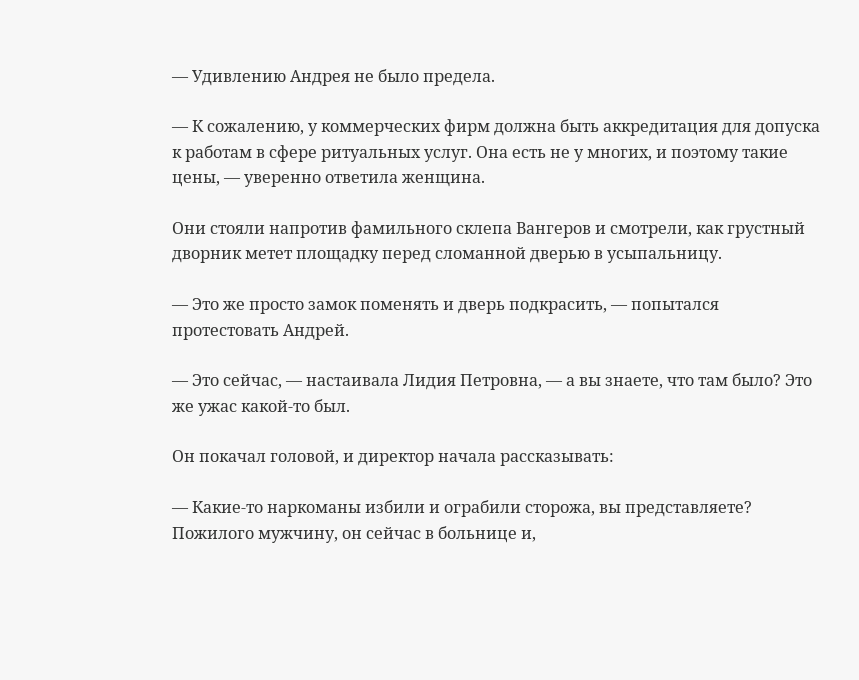— Удивлению Андрея не было предела.

— К сожалению, у коммерческих фирм должна быть аккредитация для допуска к работам в сфере ритуальных услуг. Она есть не у многих, и поэтому такие цены, — уверенно ответила женщина.

Они стояли напротив фамильного склепа Вангеров и смотрели, как грустный дворник метет площадку перед сломанной дверью в усыпальницу.

— Это же просто замок поменять и дверь подкрасить, — попытался протестовать Андрей.

— Это сейчас, — настаивала Лидия Петровна, — а вы знаете, что там было? Это же ужас какой-то был.

Он покачал головой, и директор начала рассказывать:

— Какие-то наркоманы избили и ограбили сторожа, вы представляете? Пожилого мужчину, он сейчас в больнице и,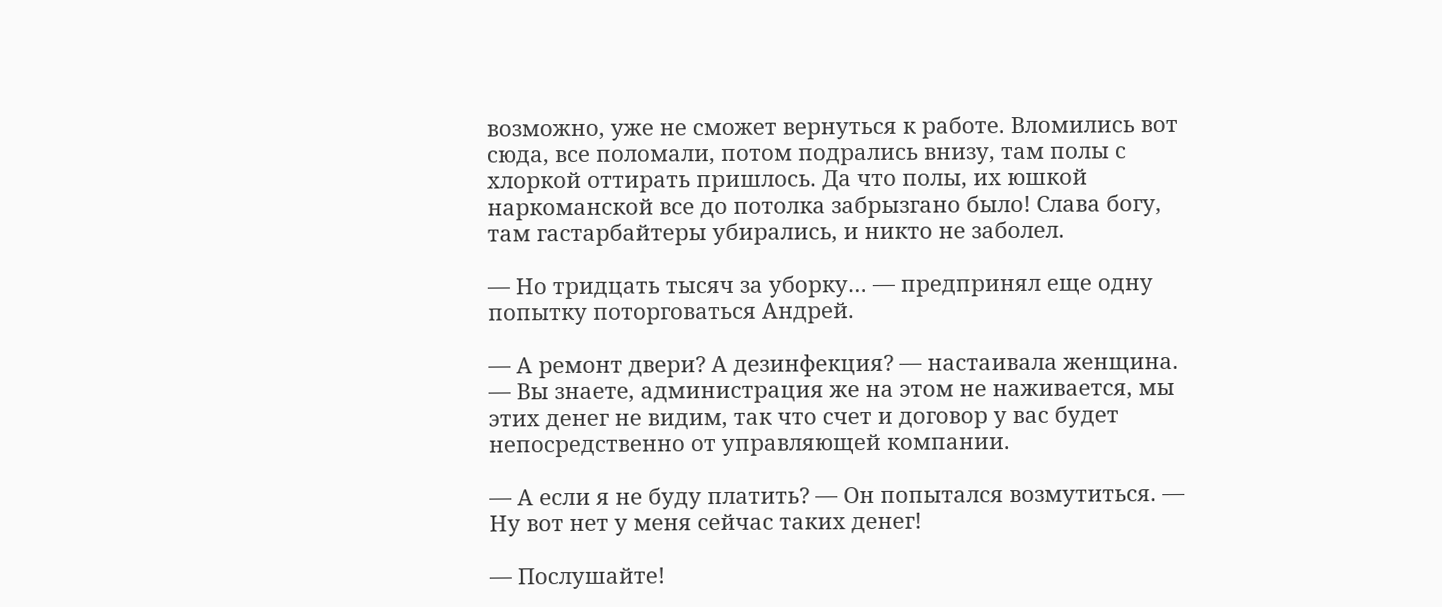возможно, уже не сможет вернуться к работе. Вломились вот сюда, все поломали, потом подрались внизу, там полы с хлоркой оттирать пришлось. Да что полы, их юшкой наркоманской все до потолка забрызгано было! Слава богу, там гастарбайтеры убирались, и никто не заболел.

— Но тридцать тысяч за уборку… — предпринял еще одну попытку поторговаться Андрей.

— А ремонт двери? А дезинфекция? — настаивала женщина. — Вы знаете, администрация же на этом не наживается, мы этих денег не видим, так что счет и договор у вас будет непосредственно от управляющей компании.

— А если я не буду платить? — Он попытался возмутиться. — Ну вот нет у меня сейчас таких денег!

— Послушайте!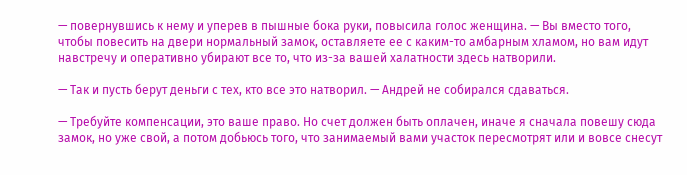— повернувшись к нему и уперев в пышные бока руки, повысила голос женщина. — Вы вместо того, чтобы повесить на двери нормальный замок, оставляете ее с каким-то амбарным хламом, но вам идут навстречу и оперативно убирают все то, что из-за вашей халатности здесь натворили.

— Так и пусть берут деньги с тех, кто все это натворил. — Андрей не собирался сдаваться.

— Требуйте компенсации, это ваше право. Но счет должен быть оплачен, иначе я сначала повешу сюда замок, но уже свой, а потом добьюсь того, что занимаемый вами участок пересмотрят или и вовсе снесут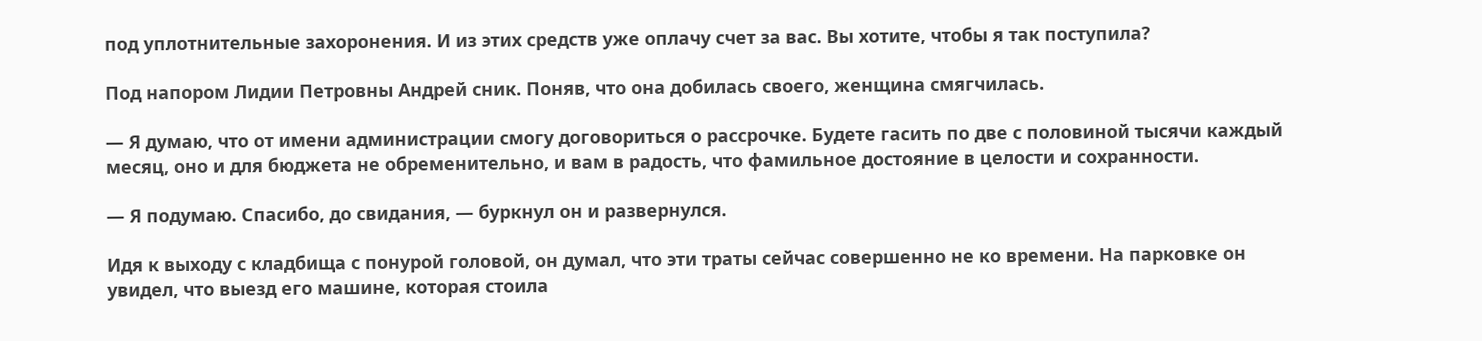под уплотнительные захоронения. И из этих средств уже оплачу счет за вас. Вы хотите, чтобы я так поступила?

Под напором Лидии Петровны Андрей сник. Поняв, что она добилась своего, женщина смягчилась.

— Я думаю, что от имени администрации смогу договориться о рассрочке. Будете гасить по две с половиной тысячи каждый месяц, оно и для бюджета не обременительно, и вам в радость, что фамильное достояние в целости и сохранности.

— Я подумаю. Спасибо, до свидания, — буркнул он и развернулся.

Идя к выходу с кладбища с понурой головой, он думал, что эти траты сейчас совершенно не ко времени. На парковке он увидел, что выезд его машине, которая стоила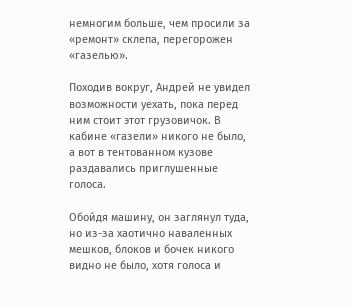немногим больше, чем просили за «ремонт» склепа, перегорожен «газелью».

Походив вокруг, Андрей не увидел возможности уехать, пока перед ним стоит этот грузовичок. В кабине «газели» никого не было, а вот в тентованном кузове раздавались приглушенные голоса.

Обойдя машину, он заглянул туда, но из-за хаотично наваленных мешков, блоков и бочек никого видно не было, хотя голоса и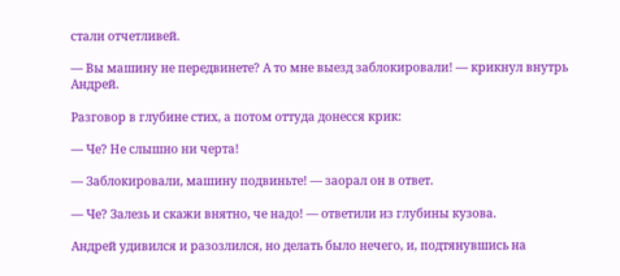стали отчетливей.

— Вы машину не передвинете? А то мне выезд заблокировали! — крикнул внутрь Андрей.

Разговор в глубине стих, а потом оттуда донесся крик:

— Че? Не слышно ни черта!

— Заблокировали, машину подвиньте! — заорал он в ответ.

— Че? Залезь и скажи внятно, че надо! — ответили из глубины кузова.

Андрей удивился и разозлился, но делать было нечего, и, подтянувшись на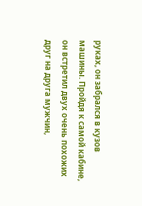руках, он забрался в кузов машины. Пройдя к самой кабине, он встретил двух очень похожих друг на друга мужчин,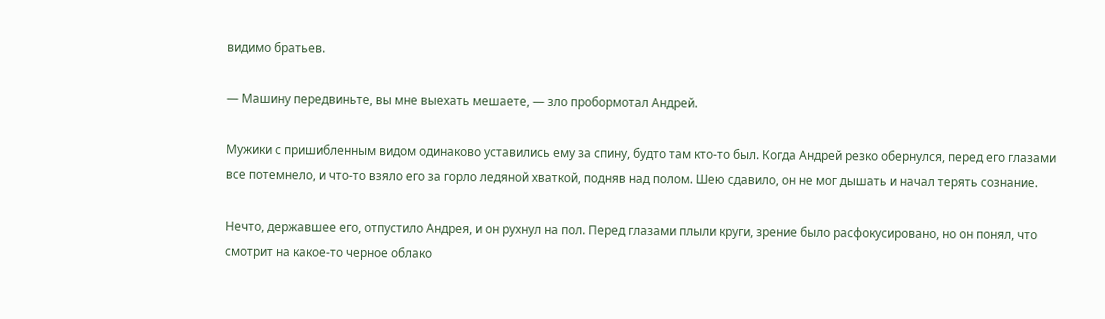видимо братьев.

— Машину передвиньте, вы мне выехать мешаете, — зло пробормотал Андрей.

Мужики с пришибленным видом одинаково уставились ему за спину, будто там кто-то был. Когда Андрей резко обернулся, перед его глазами все потемнело, и что-то взяло его за горло ледяной хваткой, подняв над полом. Шею сдавило, он не мог дышать и начал терять сознание.

Нечто, державшее его, отпустило Андрея, и он рухнул на пол. Перед глазами плыли круги, зрение было расфокусировано, но он понял, что смотрит на какое-то черное облако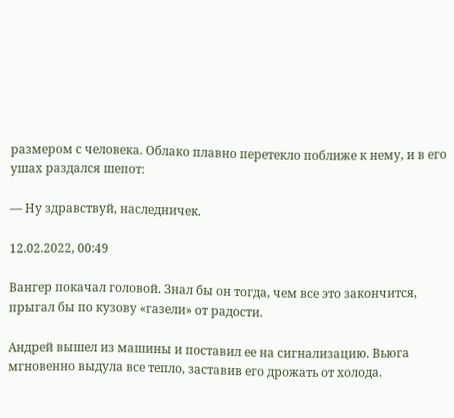размером с человека. Облако плавно перетекло поближе к нему, и в его ушах раздался шепот:

— Ну здравствуй, наследничек.

12.02.2022, 00:49

Вангер покачал головой. Знал бы он тогда, чем все это закончится, прыгал бы по кузову «газели» от радости.

Андрей вышел из машины и поставил ее на сигнализацию. Вьюга мгновенно выдула все тепло, заставив его дрожать от холода.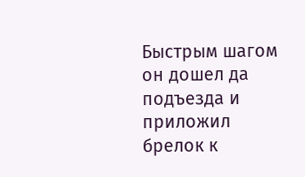Быстрым шагом он дошел да подъезда и приложил брелок к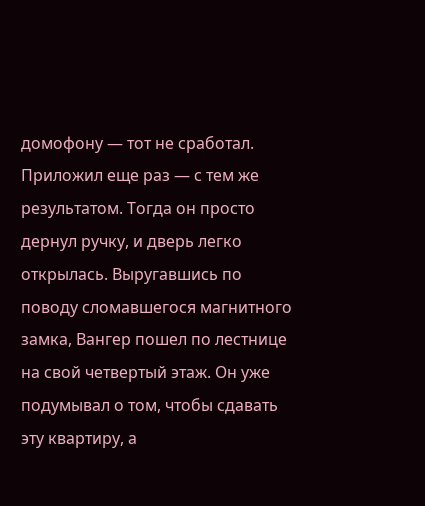домофону — тот не сработал. Приложил еще раз — с тем же результатом. Тогда он просто дернул ручку, и дверь легко открылась. Выругавшись по поводу сломавшегося магнитного замка, Вангер пошел по лестнице на свой четвертый этаж. Он уже подумывал о том, чтобы сдавать эту квартиру, а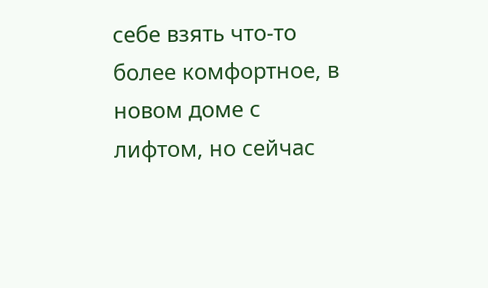себе взять что-то более комфортное, в новом доме с лифтом, но сейчас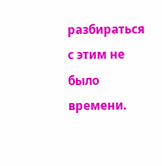разбираться с этим не было времени.